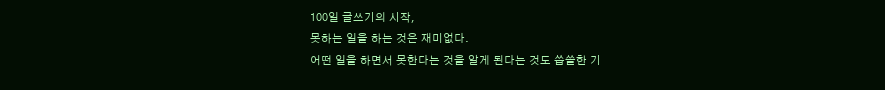100일 글쓰기의 시작,
못하는 일을 하는 것은 재미없다.
어떤 일을 하면서 못한다는 것을 알게 된다는 것도 씁쓸한 기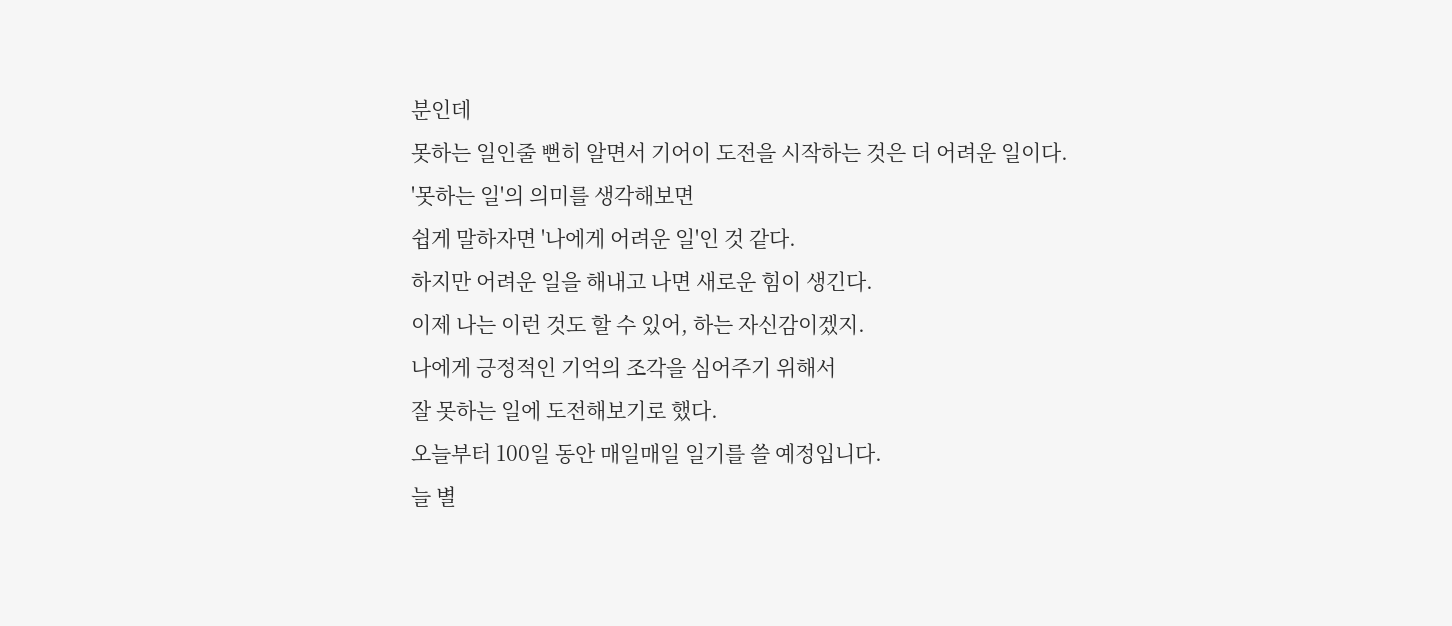분인데
못하는 일인줄 뻔히 알면서 기어이 도전을 시작하는 것은 더 어려운 일이다.
'못하는 일'의 의미를 생각해보면
쉽게 말하자면 '나에게 어려운 일'인 것 같다.
하지만 어려운 일을 해내고 나면 새로운 힘이 생긴다.
이제 나는 이런 것도 할 수 있어, 하는 자신감이겠지.
나에게 긍정적인 기억의 조각을 심어주기 위해서
잘 못하는 일에 도전해보기로 했다.
오늘부터 100일 동안 매일매일 일기를 쓸 예정입니다.
늘 별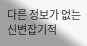다른 정보가 없는 신변잡기적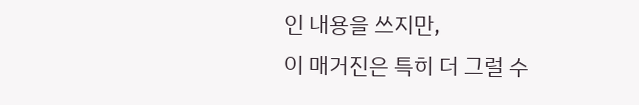인 내용을 쓰지만,
이 매거진은 특히 더 그럴 수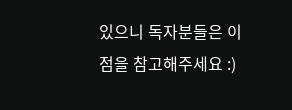있으니 독자분들은 이점을 참고해주세요 :)